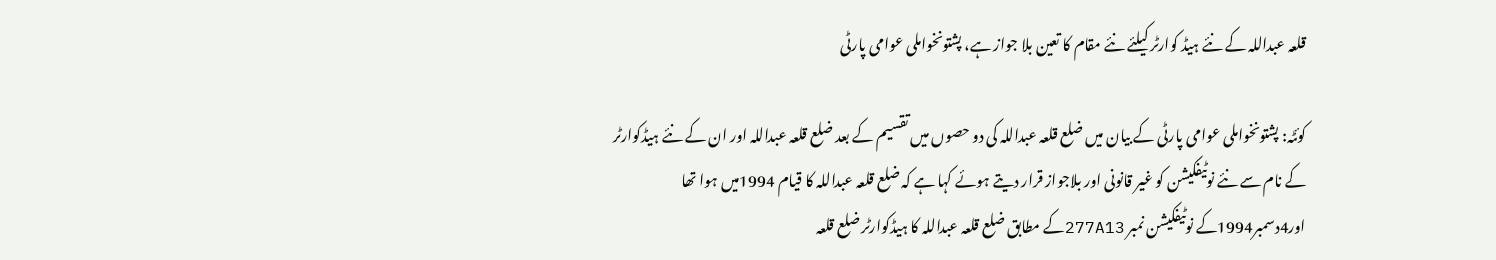قلعہ عبداللہ کے نئے ہیڈ کوارٹر کیلئے نئے مقام کا تعین بلا جواز ہے، پشتونخواملی عوامی پارٹی

کوئٹہ: پشتونخواملی عوامی پارٹی کے بیان میں ضلع قلعہ عبداللہ کی دو حصوں میں تقسیم کے بعد ضلع قلعہ عبداللہ اور ان کے نئے ہیڈکوارٹر کے نام سے نئے نوٹیفکیشن کو غیر قانونی اور بلاجواز قرار دیتے ہوئے کہا ہے کہ ضلع قلعہ عبداللہ کا قیام 1994میں ہوا تھا اور4دسمبر1994کے نوٹیفکیشن نمبر 277A13کے مطابق ضلع قلعہ عبداللہ کا ہیڈکوارٹر ضلع قلعہ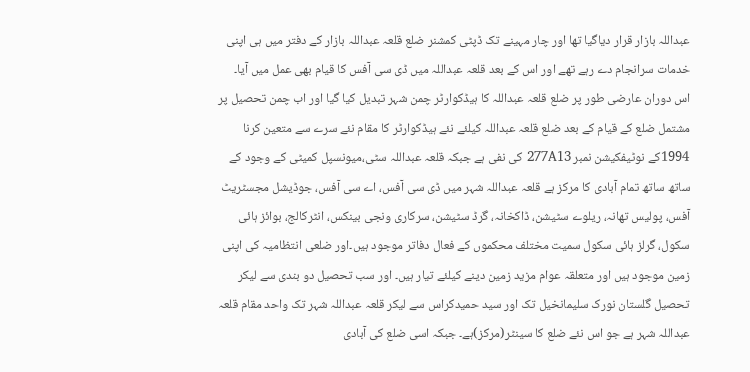عبداللہ بازار قرار دیاگیا تھا اور چار مہینے تک ڈپٹی کمشنر ضلع قلعہ عبداللہ بازار کے دفتر میں ہی اپنی خدمات سرانجام دے رہے تھے اور اس کے بعد قلعہ عبداللہ میں ڈی سی آفس کا قیام بھی عمل میں آیا۔ اس دوران عارضی طور پر ضلع قلعہ عبداللہ کا ہیڈکوارٹر چمن شہر تبدیل کیا گیا اور اب چمن تحصیل پر مشتمل ضلع کے قیام کے بعد ضلع قلعہ عبداللہ کیلئے نئے ہیڈکوارٹر کا مقام نئے سرے سے متعین کرنا 1994کے نوٹیفکیشن نمبر 277A13 کی نفی ہے جبکہ قلعہ عبداللہ سٹی،میونسپل کمیٹی کے وجود کے ساتھ ساتھ تمام آبادی کا مرکز ہے قلعہ عبداللہ شہر میں ڈی سی آفس، اے سی آفس، جوڈیشل مجسٹریٹ آفس، پولیس تھانہ، ریلوے سٹیشن، ڈاکخانہ، گرڈ سٹیشن، سرکاری ونجی بینکس، انٹرکالج، بوائز ہائی سکول، گرلز ہائی سکول سمیت مختلف محکموں کے فعال دفاتر موجود ہیں۔اور ضلعی انتظامیہ کی اپنی زمین موجود ہیں اور متعلقہ عوام مزید زمین دینے کیلئے تیار ہیں۔ اور سب تحصیل دو بندی سے لیکر تحصیل گلستان نورک سلیمانخیل تک اور سید حمیدکراس سے لیکر قلعہ عبداللہ شہر تک واحد مقام قلعہ عبداللہ شہر ہے جو اس نئے ضلع کا سینٹر(مرکز)ہے۔ جبکہ اسی ضلع کی آبادی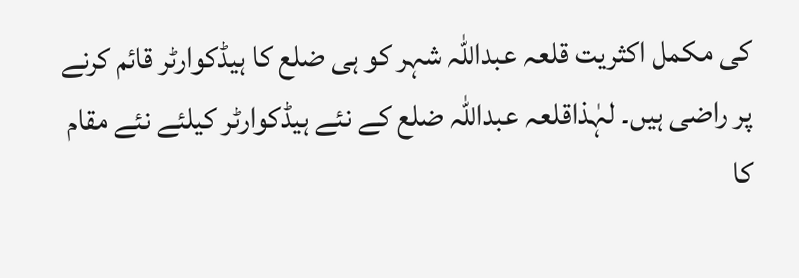کی مکمل اکثریت قلعہ عبداللہ شہر کو ہی ضلع کا ہیڈکوارٹر قائم کرنے پر راضی ہیں۔ لہٰذاقلعہ عبداللہ ضلع کے نئے ہیڈکوارٹر کیلئے نئے مقام کا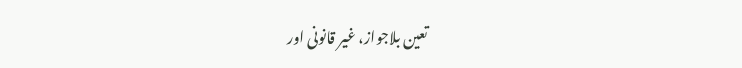تعین بلاجواز، غیر قانونی اور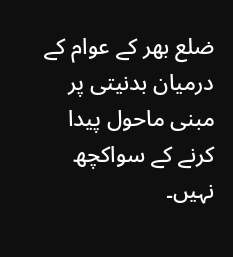ضلع بھر کے عوام کے درمیان بدنیتی پر مبنی ماحول پیدا کرنے کے سواکچھ نہیں۔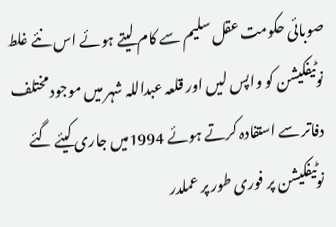صوبائی حکومت عقل سلیم سے کام لیتے ہوئے اس نئے غلط نوٹیفکیشن کو واپس لیں اور قلعہ عبداللہ شہر میں موجود مختلف دفاتر سے استفادہ کرتے ہوئے 1994میں جاری کیئے گئے نوٹیفکیشن پر فوری طور پر عملدر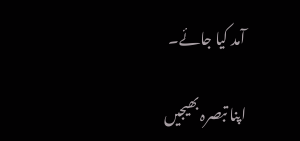آمد کیا جائے۔

اپنا تبصرہ بھیجیں